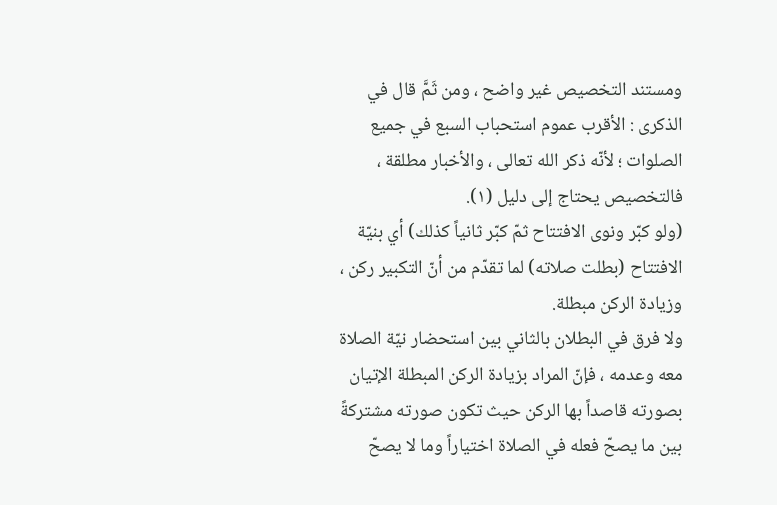ومستند التخصيص غير واضح ، ومن ثَمَّ قال في الذكرى : الأقرب عموم استحباب السبع في جميع الصلوات ؛ لأنّه ذكر الله تعالى ، والأخبار مطلقة ، فالتخصيص يحتاج إلى دليل (١).
(ولو كبّر ونوى الافتتاح ثمّ كبّر ثانياً كذلك) أي بنيّة الافتتاح (بطلت صلاته) لما تقدّم من أنّ التكبير ركن ، وزيادة الركن مبطلة.
ولا فرق في البطلان بالثاني بين استحضار نيّة الصلاة معه وعدمه ، فإنّ المراد بزيادة الركن المبطلة الإتيان بصورته قاصداً بها الركن حيث تكون صورته مشتركةً بين ما يصحّ فعله في الصلاة اختياراً وما لا يصحّ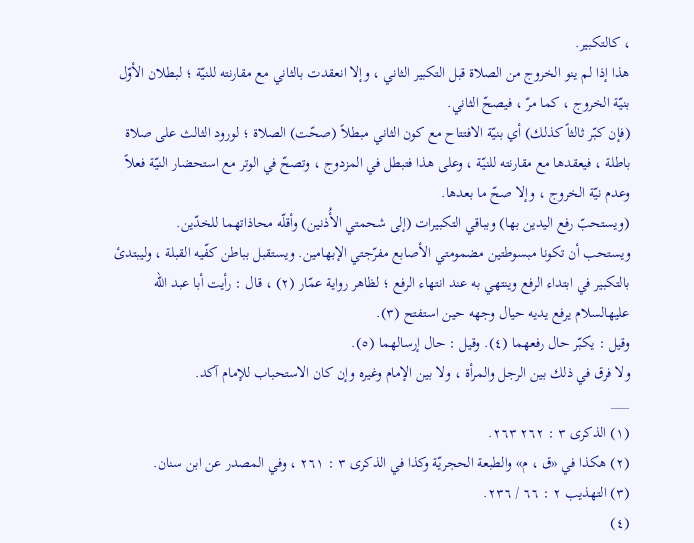، كالتكبير.
هذا إذا لم ينو الخروج من الصلاة قبل التكبير الثاني ، وإلا انعقدت بالثاني مع مقارنته للنيّة ؛ لبطلان الأوّل بنيّة الخروج ، كما مرّ ، فيصحّ الثاني.
(فإن كبّر ثالثاً كذلك) أي بنيّة الافتتاح مع كون الثاني مبطلاً (صحّت) الصلاة ؛ لورود الثالث على صلاة باطلة ، فيعقدها مع مقارنته للنيّة ، وعلى هذا فتبطل في المزدوج ، وتصحّ في الوتر مع استحضار النيّة فعلاً وعدم نيّة الخروج ، وإلا صحّ ما بعدها.
(ويستحبّ رفع اليدين بها) وبباقي التكبيرات (إلى شحمتي الأُذنين) وأقلّه محاذاتهما للخدّين.
ويستحب أن تكونا مبسوطتين مضمومتي الأصابع مفرّجتي الإبهامين. ويستقبل بباطن كفّيه القبلة ، وليبتدئ بالتكبير في ابتداء الرفع وينتهي به عند انتهاء الرفع ؛ لظاهر رواية عمّار (٢) ، قال : رأيت أبا عبد الله عليهالسلام يرفع يديه حيال وجهه حين استفتح (٣).
وقيل : يكبّر حال رفعهما (٤). وقيل : حال إرسالهما (٥).
ولا فرق في ذلك بين الرجل والمرأة ، ولا بين الإمام وغيره وإن كان الاستحباب للإمام آكد.
___
(١) الذكرى ٣ : ٢٦٢ ٢٦٣.
(٢) هكذا في «ق ، م» والطبعة الحجريّة وكذا في الذكرى ٣ : ٢٦١ ، وفي المصدر عن ابن سنان.
(٣) التهذيب ٢ : ٦٦ / ٢٣٦.
(٤)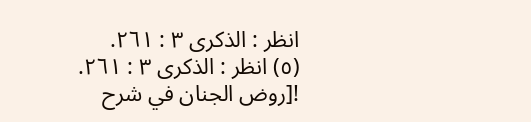انظر : الذكرى ٣ : ٢٦١.
(٥) انظر : الذكرى ٣ : ٢٦١.
![روض الجنان في شرح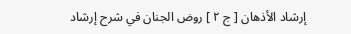إرشاد الأذهان [ ج ٢ ] روض الجنان في شرح إرشاد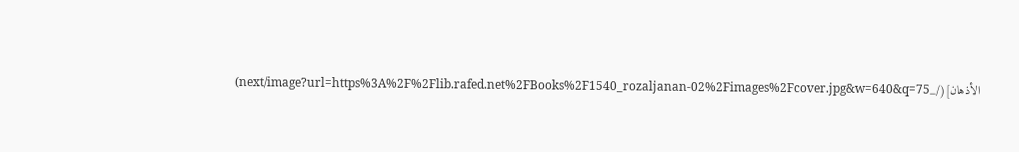الأذهان](/_next/image?url=https%3A%2F%2Flib.rafed.net%2FBooks%2F1540_rozaljanan-02%2Fimages%2Fcover.jpg&w=640&q=75)